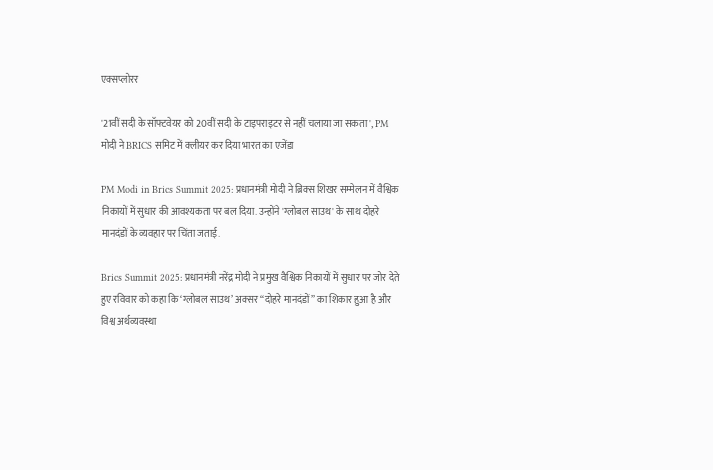एक्सप्लोरर

'21वीं सदी के सॉफ्टवेयर को 20वीं सदी के टाइपराइटर से नहीं चलाया जा सकता', PM मोदी ने BRICS समिट में क्लीयर कर दिया भारत का एजेंडा

PM Modi in Brics Summit 2025: प्रधानमंत्री मोदी ने ब्रिक्स शिखर सम्मेलन में वैश्विक निकायों में सुधार की आवश्यकता पर बल दिया. उन्होंने 'ग्लोबल साउथ' के साथ दोहरे मानदंडों के व्यवहार पर चिंता जताई.

Brics Summit 2025: प्रधानमंत्री नरेंद्र मोदी ने प्रमुख वैश्विक निकायों में सुधार पर जोर देते हुए रविवार को कहा कि ‘ग्लोबल साउथ’ अक्सर ‘‘दोहरे मानदंडों’’ का शिकार हुआ है और विश्व अर्थव्यवस्था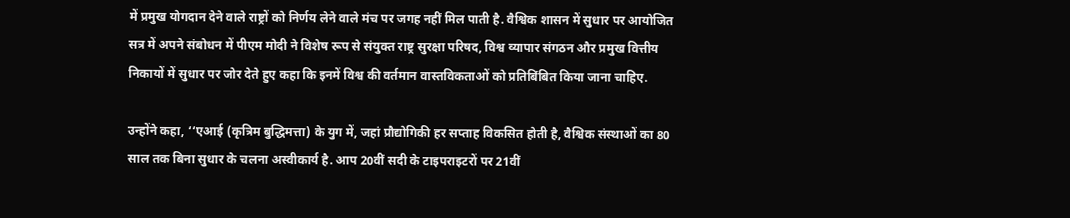में प्रमुख योगदान देने वाले राष्ट्रों को निर्णय लेने वाले मंच पर जगह नहीं मिल पाती है. वैश्विक शासन में सुधार पर आयोजित सत्र में अपने संबोधन में पीएम मोदी ने विशेष रूप से संयुक्त राष्ट्र सुरक्षा परिषद, विश्व व्यापार संगठन और प्रमुख वित्तीय निकायों में सुधार पर जोर देते हुए कहा कि इनमें विश्व की वर्तमान वास्तविकताओं को प्रतिबिंबित किया जाना चाहिए.

उन्होंने कहा, ‘‘एआई (कृत्रिम बुद्धिमत्ता) के युग में, जहां प्रौद्योगिकी हर सप्ताह विकसित होती है, वैश्विक संस्थाओं का 80 साल तक बिना सुधार के चलना अस्वीकार्य है. आप 20वीं सदी के टाइपराइटरों पर 21वीं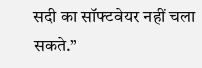सदी का सॉफ्टवेयर नहीं चला सकते.’’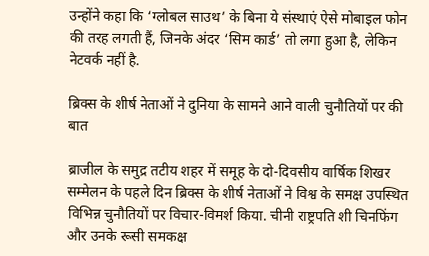उन्होंने कहा कि ‘ग्लोबल साउथ’ के बिना ये संस्थाएं ऐसे मोबाइल फोन की तरह लगती हैं, जिनके अंदर ‘सिम कार्ड’ तो लगा हुआ है, लेकिन नेटवर्क नहीं है.

ब्रिक्स के शीर्ष नेताओं ने दुनिया के सामने आने वाली चुनौतियों पर की बात

ब्राजील के समुद्र तटीय शहर में समूह के दो-दिवसीय वार्षिक शिखर सम्मेलन के पहले दिन ब्रिक्स के शीर्ष नेताओं ने विश्व के समक्ष उपस्थित विभिन्न चुनौतियों पर विचार-विमर्श किया. चीनी राष्ट्रपति शी चिनफिंग और उनके रूसी समकक्ष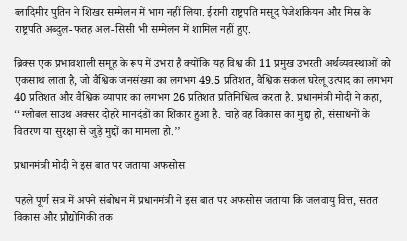व्लादिमीर पुतिन ने शिखर सम्मेलन में भाग नहीं लिया. ईरानी राष्ट्रपति मसूद पेजेशकियन और मिस्र के राष्ट्रपति अब्दुल-फतह अल-सिसी भी सम्मेलन में शामिल नहीं हुए.

ब्रिक्स एक प्रभावशाली समूह के रूप में उभरा है क्योंकि यह विश्व की 11 प्रमुख उभरती अर्थव्यवस्थाओं को एकसाथ लाता है, जो वैश्विक जनसंख्या का लगभग 49.5 प्रतिशत, वैश्विक सकल घरेलू उत्पाद का लगभग 40 प्रतिशत और वैश्विक व्यापार का लगभग 26 प्रतिशत प्रतिनिधित्व करता है. प्रधानमंत्री मोदी ने कहा, ‘‘ग्लोबल साउथ अक्सर दोहरे मानदंडों का शिकार हुआ है. चाहे वह विकास का मुद्दा हो, संसाधनों के वितरण या सुरक्षा से जुड़े मुद्दों का मामला हो.’’

प्रधानमंत्री मोदी ने इस बात पर जताया अफसोस

पहले पूर्ण सत्र में अपने संबोधन में प्रधानमंत्री ने इस बात पर अफसोस जताया कि जलवायु वित्त, सतत विकास और प्रौद्योगिकी तक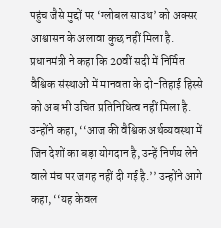पहुंच जैसे मुद्दों पर ‘ग्लोबल साउथ’ को अक्सर आश्वासन के अलावा कुछ नहीं मिला है. प्रधानमंत्री ने कहा कि 20वीं सदी में निर्मित वैश्विक संस्थाओं में मानवता के दो-तिहाई हिस्से को अब भी उचित प्रतिनिधित्व नहीं मिला है. उन्होंने कहा, ‘‘आज की वैश्विक अर्थव्यवस्था में जिन देशों का बड़ा योगदान है, उन्हें निर्णय लेने वाले मंच पर जगह नहीं दी गई है.’’ उन्होंने आगे कहा, ‘‘यह केवल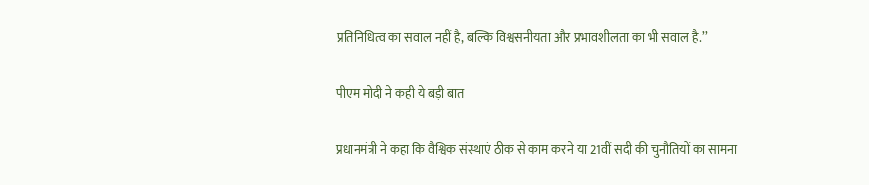प्रतिनिधित्व का सवाल नहीं है, बल्कि विश्वसनीयता और प्रभावशीलता का भी सवाल है.’’

पीएम मोदी ने कही ये बड़ी बात

प्रधानमंत्री ने कहा कि वैश्विक संस्थाएं ठीक से काम करने या 21वीं सदी की चुनौतियों का सामना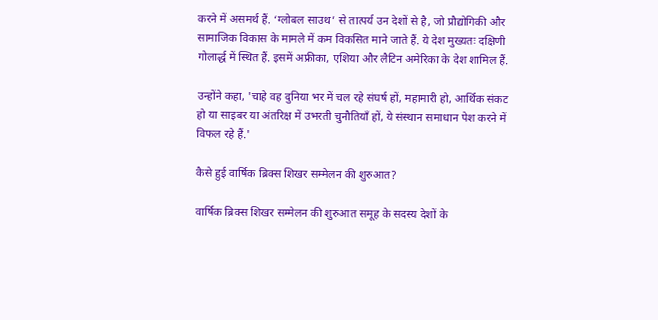करने में असमर्थ हैं. ‘ग्लोबल साउथ’ से तात्पर्य उन देशों से है, जो प्रौद्योगिकी और सामाजिक विकास के मामले में कम विकसित माने जाते हैं. ये देश मुख्यतः दक्षिणी गोलार्द्ध में स्थित हैं. इसमें अफ्रीका, एशिया और लैटिन अमेरिका के देश शामिल हैं.

उन्होंने कहा, 'चाहे वह दुनिया भर में चल रहे संघर्ष हों, महामारी हो, आर्थिक संकट हो या साइबर या अंतरिक्ष में उभरती चुनौतियाँ हों, ये संस्थान समाधान पेश करने में विफल रहे हैं.'

कैसे हुई वार्षिक ब्रिक्स शिखर सम्मेलन की शुरुआत?

वार्षिक ब्रिक्स शिखर सम्मेलन की शुरुआत समूह के सदस्य देशों के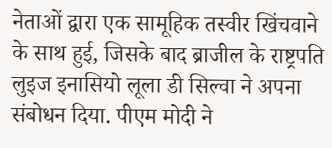नेताओं द्वारा एक सामूहिक तस्वीर खिंचवाने के साथ हुई, जिसके बाद ब्राजील के राष्ट्रपति लुइज इनासियो लूला डी सिल्वा ने अपना संबोधन दिया. पीएम मोदी ने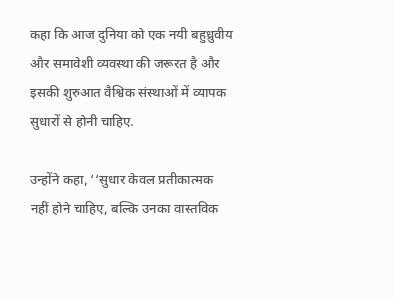कहा कि आज दुनिया को एक नयी बहुध्रुवीय और समावेशी व्यवस्था की जरूरत है और इसकी शुरुआत वैश्विक संस्थाओं में व्यापक सुधारों से होनी चाहिए.

उन्होंने कहा, ‘‘सुधार केवल प्रतीकात्मक नहीं होने चाहिए, बल्कि उनका वास्तविक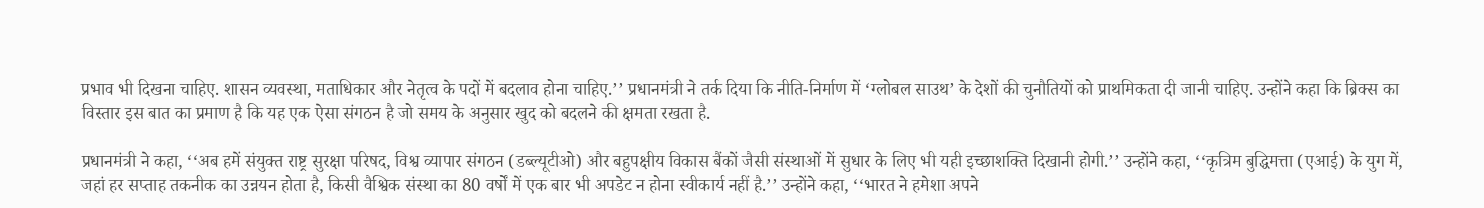प्रभाव भी दिखना चाहिए. शासन व्यवस्था, मताधिकार और नेतृत्व के पदों में बदलाव होना चाहिए.’’ प्रधानमंत्री ने तर्क दिया कि नीति-निर्माण में ‘ग्लोबल साउथ’ के देशों की चुनौतियों को प्राथमिकता दी जानी चाहिए. उन्होंने कहा कि ब्रिक्स का विस्तार इस बात का प्रमाण है कि यह एक ऐसा संगठन है जो समय के अनुसार खुद को बदलने की क्षमता रखता है.

प्रधानमंत्री ने कहा, ‘‘अब हमें संयुक्त राष्ट्र सुरक्षा परिषद, विश्व व्यापार संगठन (डब्ल्यूटीओ) और बहुपक्षीय विकास बैंकों जैसी संस्थाओं में सुधार के लिए भी यही इच्छाशक्ति दिखानी होगी.’’ उन्होंने कहा, ‘‘कृत्रिम बुद्धिमत्ता (एआई) के युग में, जहां हर सप्ताह तकनीक का उन्नयन होता है, किसी वैश्विक संस्था का 80 वर्षों में एक बार भी अपडेट न होना स्वीकार्य नहीं है.’’ उन्होंने कहा, ‘‘भारत ने हमेशा अपने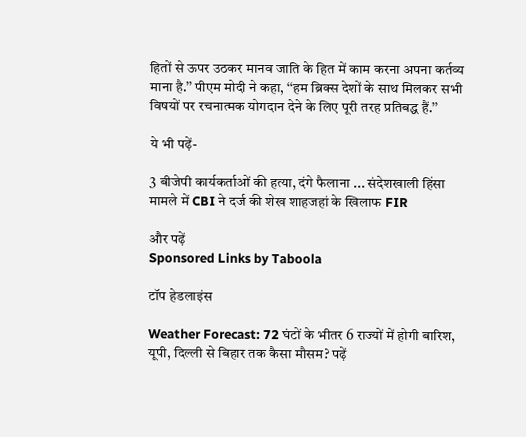हितों से ऊपर उठकर मानव जाति के हित में काम करना अपना कर्तव्य माना है.’’ पीएम मोदी ने कहा, ‘‘हम ब्रिक्स देशों के साथ मिलकर सभी विषयों पर रचनात्मक योगदान देने के लिए पूरी तरह प्रतिबद्ध हैं.’’

ये भी पढ़ें-

3 बीजेपी कार्यकर्ताओं की हत्या, दंगे फैलाना ... संदेशखाली हिंसा मामले में CBI ने दर्ज की शेख शाहजहां के खिलाफ FIR

और पढ़ें
Sponsored Links by Taboola

टॉप हेडलाइंस

Weather Forecast: 72 घंटों के भीतर 6 राज्यों में होगी बारिश, यूपी, दिल्ली से बिहार तक कैसा मौसम? पढ़ें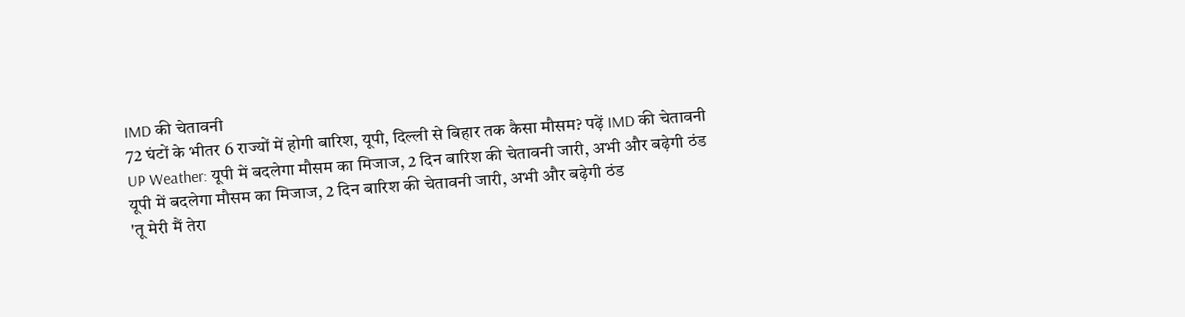IMD की चेतावनी
72 घंटों के भीतर 6 राज्यों में होगी बारिश, यूपी, दिल्ली से बिहार तक कैसा मौसम? पढ़ें IMD की चेतावनी
UP Weather: यूपी में बदलेगा मौसम का मिजाज, 2 दिन बारिश की चेतावनी जारी, अभी और बढ़ेगी ठंड
यूपी में बदलेगा मौसम का मिजाज, 2 दिन बारिश की चेतावनी जारी, अभी और बढ़ेगी ठंड
'तू मेरी मैं तेरा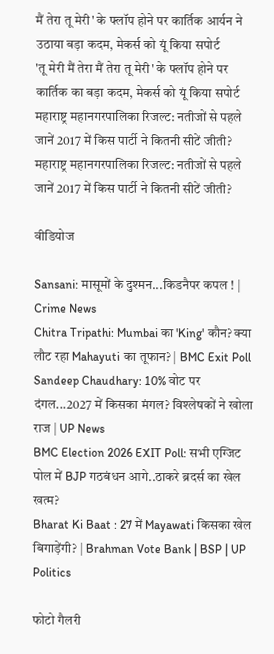मैं तेरा तू मेरी' के फ्लॉप होने पर कार्तिक आर्यन ने उठाया बड़ा कदम, मेकर्स को यूं किया सपोर्ट
'तू मेरी मैं तेरा मैं तेरा तू मेरी' के फ्लॉप होने पर कार्तिक का बड़ा कदम, मेकर्स को यूं किया सपोर्ट
महाराष्ट्र महानगरपालिका रिजल्ट: नतीजों से पहले जानें 2017 में किस पार्टी ने कितनी सीटें जीती?
महाराष्ट्र महानगरपालिका रिजल्ट: नतीजों से पहले जानें 2017 में किस पार्टी ने कितनी सीटें जीती?

वीडियोज

Sansani: मासूमों के दुश्मन...किडनैपर कपल ! | Crime News
Chitra Tripathi: Mumbai का 'King' कौन? क्या लौट रहा Mahayuti का तूफान? | BMC Exit Poll
Sandeep Chaudhary: 10% वोट पर दंगल...2027 में किसका मंगल? विश्लेषकों ने खोला राज | UP News
BMC Election 2026 EXIT Poll: सभी एग्जिट पोल में BJP गठबंधन आगे..ठाकरे ब्रदर्स का खेल खत्म?
Bharat Ki Baat : 27 में Mayawati किसका खेल बिगाड़ेंगी? | Brahman Vote Bank | BSP | UP Politics

फोटो गैलरी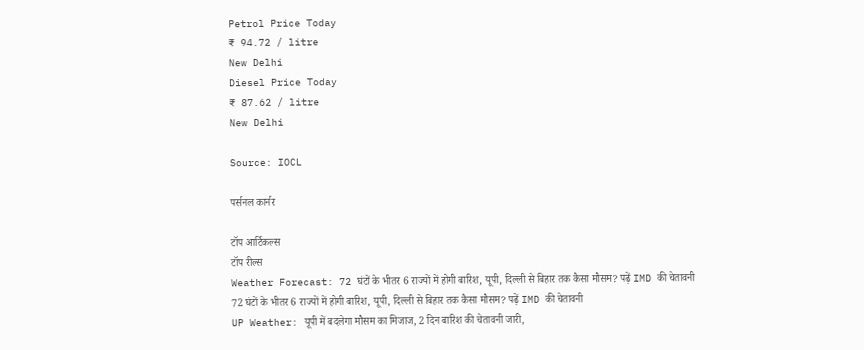Petrol Price Today
₹ 94.72 / litre
New Delhi
Diesel Price Today
₹ 87.62 / litre
New Delhi

Source: IOCL

पर्सनल कार्नर

टॉप आर्टिकल्स
टॉप रील्स
Weather Forecast: 72 घंटों के भीतर 6 राज्यों में होगी बारिश, यूपी, दिल्ली से बिहार तक कैसा मौसम? पढ़ें IMD की चेतावनी
72 घंटों के भीतर 6 राज्यों में होगी बारिश, यूपी, दिल्ली से बिहार तक कैसा मौसम? पढ़ें IMD की चेतावनी
UP Weather: यूपी में बदलेगा मौसम का मिजाज, 2 दिन बारिश की चेतावनी जारी,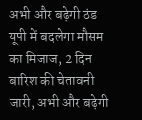अभी और बढ़ेगी ठंड
यूपी में बदलेगा मौसम का मिजाज, 2 दिन बारिश की चेतावनी जारी, अभी और बढ़ेगी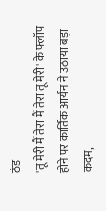ठंड
'तू मेरी मैं तेरा मैं तेरा तू मेरी' के फ्लॉप होने पर कार्तिक आर्यन ने उठाया बड़ा कदम,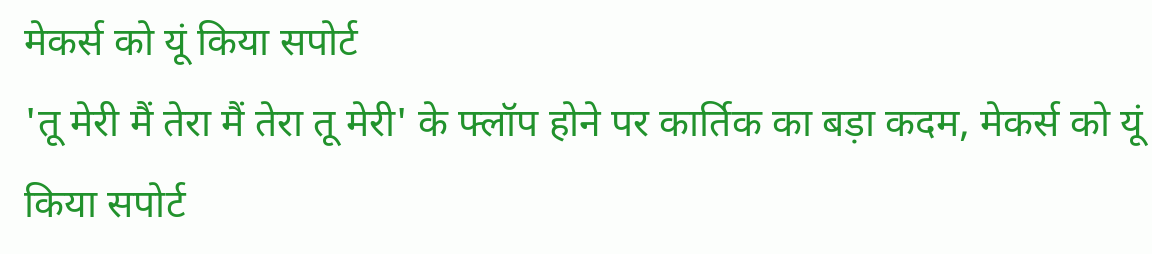मेकर्स को यूं किया सपोर्ट
'तू मेरी मैं तेरा मैं तेरा तू मेरी' के फ्लॉप होने पर कार्तिक का बड़ा कदम, मेकर्स को यूं किया सपोर्ट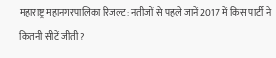महाराष्ट्र महानगरपालिका रिजल्ट: नतीजों से पहले जानें 2017 में किस पार्टी ने कितनी सीटें जीती?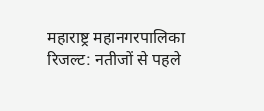महाराष्ट्र महानगरपालिका रिजल्ट: नतीजों से पहले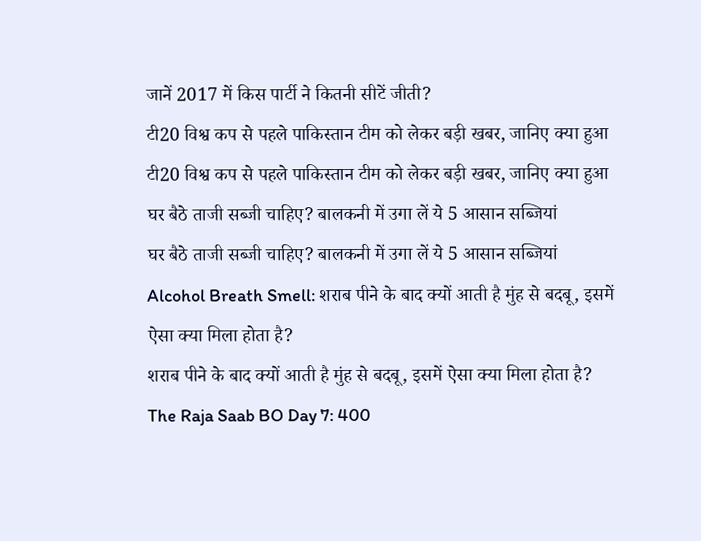जानें 2017 में किस पार्टी ने कितनी सीटें जीती?
टी20 विश्व कप से पहले पाकिस्तान टीम को लेकर बड़ी खबर, जानिए क्या हुआ
टी20 विश्व कप से पहले पाकिस्तान टीम को लेकर बड़ी खबर, जानिए क्या हुआ
घर बैठे ताजी सब्जी चाहिए? बालकनी में उगा लें ये 5 आसान सब्जियां
घर बैठे ताजी सब्जी चाहिए? बालकनी में उगा लें ये 5 आसान सब्जियां
Alcohol Breath Smell: शराब पीने के बाद क्यों आती है मुंह से बदबू, इसमें ऐसा क्या मिला होता है?
शराब पीने के बाद क्यों आती है मुंह से बदबू, इसमें ऐसा क्या मिला होता है?
The Raja Saab BO Day 7: 400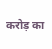करोड़ का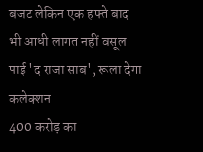बजट लेकिन एक हफ्ते बाद भी आधी लागत नहीं वसूल पाई 'द राजा साब', रूला देगा कलेक्शन
400 करोड़ का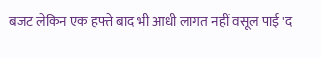बजट लेकिन एक हफ्ते बाद भी आधी लागत नहीं वसूल पाई 'द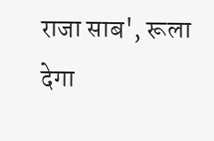राजा साब', रूला देगा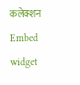कलेक्शन
Embed widget